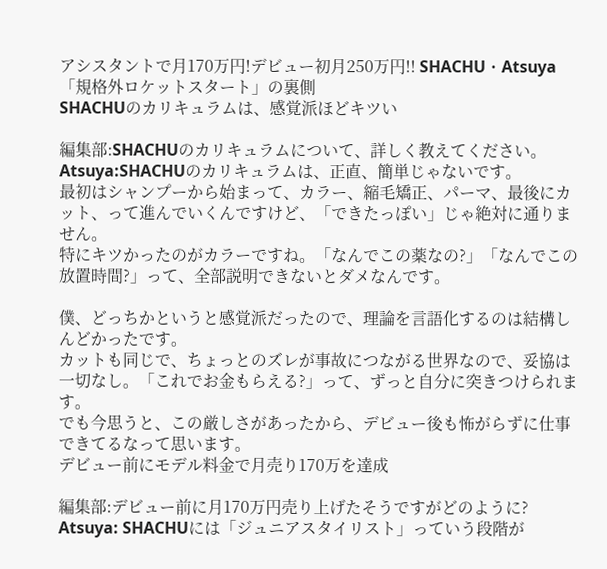アシスタントで月170万円!デビュー初月250万円!! SHACHU・Atsuya「規格外ロケットスタート」の裏側
SHACHUのカリキュラムは、感覚派ほどキツい

編集部:SHACHUのカリキュラムについて、詳しく教えてください。
Atsuya:SHACHUのカリキュラムは、正直、簡単じゃないです。
最初はシャンプーから始まって、カラー、縮毛矯正、パーマ、最後にカット、って進んでいくんですけど、「できたっぽい」じゃ絶対に通りません。
特にキツかったのがカラーですね。「なんでこの薬なの?」「なんでこの放置時間?」って、全部説明できないとダメなんです。

僕、どっちかというと感覚派だったので、理論を言語化するのは結構しんどかったです。
カットも同じで、ちょっとのズレが事故につながる世界なので、妥協は一切なし。「これでお金もらえる?」って、ずっと自分に突きつけられます。
でも今思うと、この厳しさがあったから、デビュー後も怖がらずに仕事できてるなって思います。
デビュー前にモデル料金で月売り170万を達成

編集部:デビュー前に月170万円売り上げたそうですがどのように?
Atsuya: SHACHUには「ジュニアスタイリスト」っていう段階が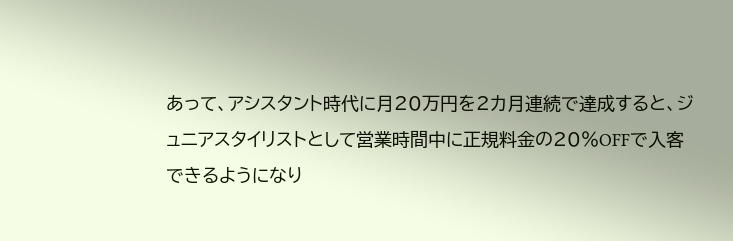あって、アシスタント時代に月20万円を2カ月連続で達成すると、ジュニアスタイリストとして営業時間中に正規料金の20%OFFで入客できるようになり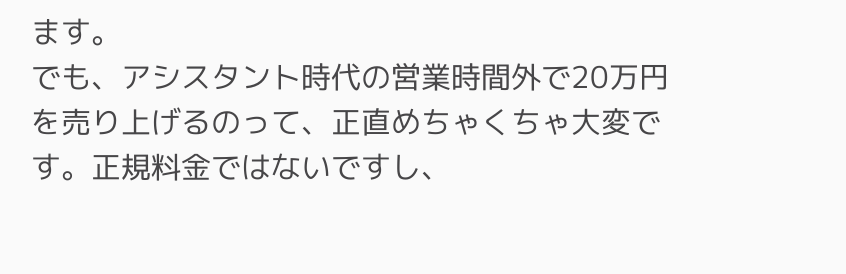ます。
でも、アシスタント時代の営業時間外で20万円を売り上げるのって、正直めちゃくちゃ大変です。正規料金ではないですし、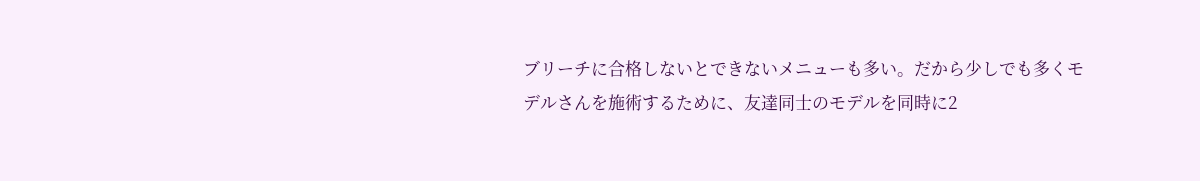ブリーチに合格しないとできないメニューも多い。だから少しでも多くモデルさんを施術するために、友達同士のモデルを同時に2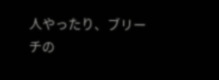人やったり、ブリーチの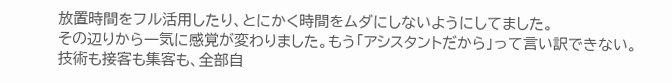放置時間をフル活用したり、とにかく時間をムダにしないようにしてました。
その辺りから一気に感覚が変わりました。もう「アシスタントだから」って言い訳できない。技術も接客も集客も、全部自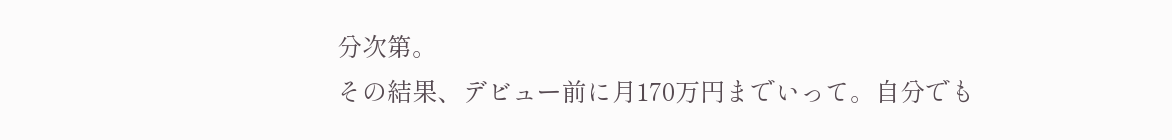分次第。
その結果、デビュー前に月170万円までいって。自分でも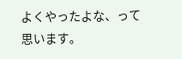よくやったよな、って思います。